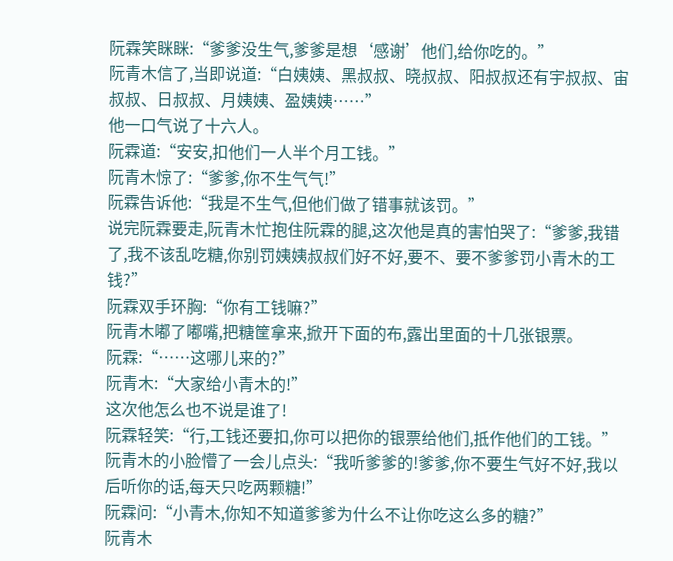阮霖笑眯眯:“爹爹没生气,爹爹是想‘感谢’他们,给你吃的。”
阮青木信了,当即说道:“白姨姨、黑叔叔、晓叔叔、阳叔叔还有宇叔叔、宙叔叔、日叔叔、月姨姨、盈姨姨……”
他一口气说了十六人。
阮霖道:“安安,扣他们一人半个月工钱。”
阮青木惊了:“爹爹,你不生气气!”
阮霖告诉他:“我是不生气,但他们做了错事就该罚。”
说完阮霖要走,阮青木忙抱住阮霖的腿,这次他是真的害怕哭了:“爹爹,我错了,我不该乱吃糖,你别罚姨姨叔叔们好不好,要不、要不爹爹罚小青木的工钱?”
阮霖双手环胸:“你有工钱嘛?”
阮青木嘟了嘟嘴,把糖筐拿来,掀开下面的布,露出里面的十几张银票。
阮霖:“……这哪儿来的?”
阮青木:“大家给小青木的!”
这次他怎么也不说是谁了!
阮霖轻笑:“行,工钱还要扣,你可以把你的银票给他们,抵作他们的工钱。”
阮青木的小脸懵了一会儿点头:“我听爹爹的!爹爹,你不要生气好不好,我以后听你的话,每天只吃两颗糖!”
阮霖问:“小青木,你知不知道爹爹为什么不让你吃这么多的糖?”
阮青木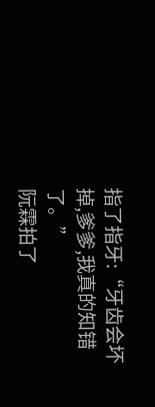指了指牙:“牙齿会坏掉,爹爹,我真的知错了。”
阮霖拍了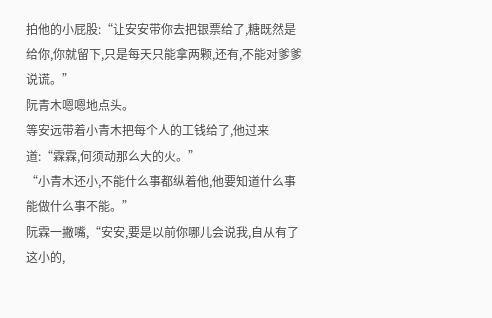拍他的小屁股:“让安安带你去把银票给了,糖既然是给你,你就留下,只是每天只能拿两颗,还有,不能对爹爹说谎。”
阮青木嗯嗯地点头。
等安远带着小青木把每个人的工钱给了,他过来道:“霖霖,何须动那么大的火。”
“小青木还小,不能什么事都纵着他,他要知道什么事能做什么事不能。”
阮霖一撇嘴,“安安,要是以前你哪儿会说我,自从有了这小的,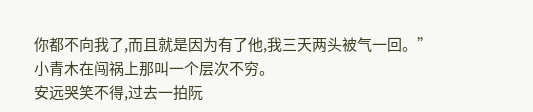你都不向我了,而且就是因为有了他,我三天两头被气一回。”
小青木在闯祸上那叫一个层次不穷。
安远哭笑不得,过去一拍阮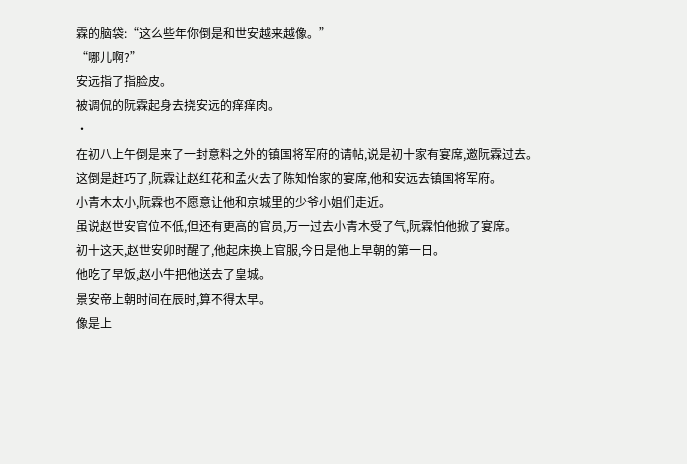霖的脑袋:“这么些年你倒是和世安越来越像。”
“哪儿啊?”
安远指了指脸皮。
被调侃的阮霖起身去挠安远的痒痒肉。
·
在初八上午倒是来了一封意料之外的镇国将军府的请帖,说是初十家有宴席,邀阮霖过去。
这倒是赶巧了,阮霖让赵红花和孟火去了陈知怡家的宴席,他和安远去镇国将军府。
小青木太小,阮霖也不愿意让他和京城里的少爷小姐们走近。
虽说赵世安官位不低,但还有更高的官员,万一过去小青木受了气,阮霖怕他掀了宴席。
初十这天,赵世安卯时醒了,他起床换上官服,今日是他上早朝的第一日。
他吃了早饭,赵小牛把他送去了皇城。
景安帝上朝时间在辰时,算不得太早。
像是上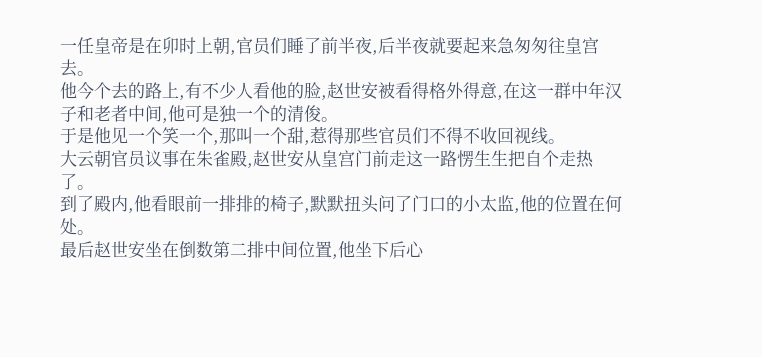一任皇帝是在卯时上朝,官员们睡了前半夜,后半夜就要起来急匆匆往皇宫去。
他今个去的路上,有不少人看他的脸,赵世安被看得格外得意,在这一群中年汉子和老者中间,他可是独一个的清俊。
于是他见一个笑一个,那叫一个甜,惹得那些官员们不得不收回视线。
大云朝官员议事在朱雀殿,赵世安从皇宫门前走这一路愣生生把自个走热了。
到了殿内,他看眼前一排排的椅子,默默扭头问了门口的小太监,他的位置在何处。
最后赵世安坐在倒数第二排中间位置,他坐下后心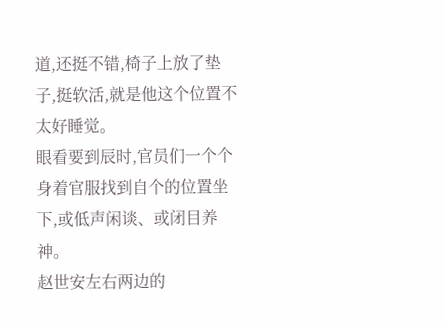道,还挺不错,椅子上放了垫子,挺软活,就是他这个位置不太好睡觉。
眼看要到辰时,官员们一个个身着官服找到自个的位置坐下,或低声闲谈、或闭目养神。
赵世安左右两边的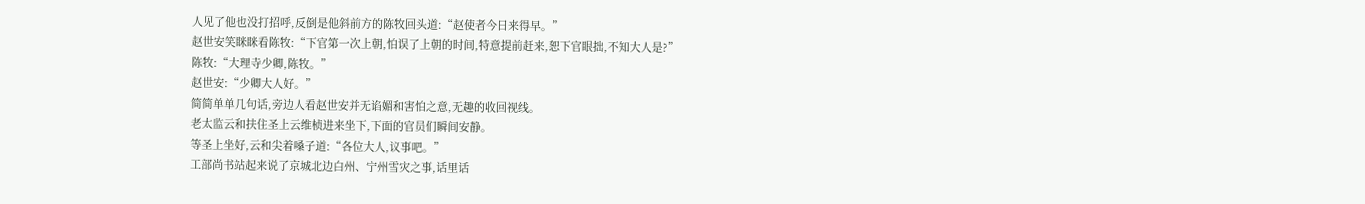人见了他也没打招呼,反倒是他斜前方的陈牧回头道:“赵使者今日来得早。”
赵世安笑眯眯看陈牧:“下官第一次上朝,怕误了上朝的时间,特意提前赶来,恕下官眼拙,不知大人是?”
陈牧:“大理寺少卿,陈牧。”
赵世安:“少卿大人好。”
简简单单几句话,旁边人看赵世安并无谄媚和害怕之意,无趣的收回视线。
老太监云和扶住圣上云维桢进来坐下,下面的官员们瞬间安静。
等圣上坐好,云和尖着嗓子道:“各位大人,议事吧。”
工部尚书站起来说了京城北边白州、宁州雪灾之事,话里话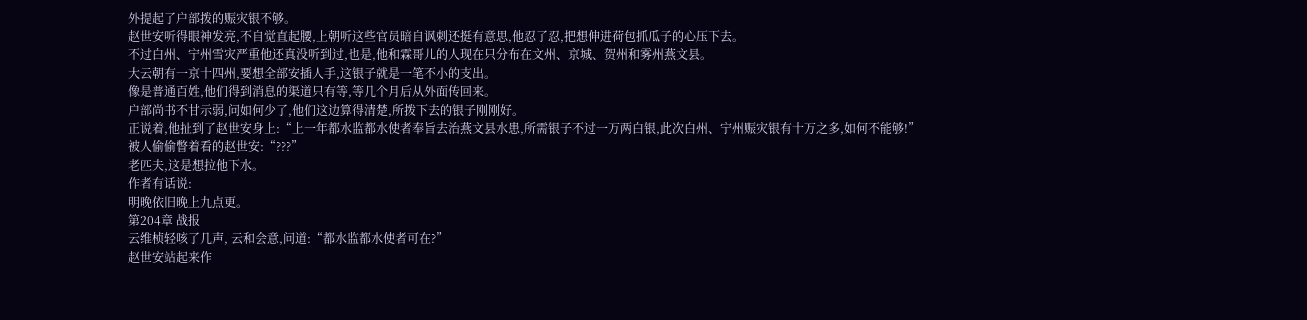外提起了户部拨的赈灾银不够。
赵世安听得眼神发亮,不自觉直起腰,上朝听这些官员暗自讽刺还挺有意思,他忍了忍,把想伸进荷包抓瓜子的心压下去。
不过白州、宁州雪灾严重他还真没听到过,也是,他和霖哥儿的人现在只分布在文州、京城、贺州和雾州燕文县。
大云朝有一京十四州,要想全部安插人手,这银子就是一笔不小的支出。
像是普通百姓,他们得到消息的渠道只有等,等几个月后从外面传回来。
户部尚书不甘示弱,问如何少了,他们这边算得清楚,所拨下去的银子刚刚好。
正说着,他扯到了赵世安身上:“上一年都水监都水使者奉旨去治燕文县水患,所需银子不过一万两白银,此次白州、宁州赈灾银有十万之多,如何不能够!”
被人偷偷瞥着看的赵世安:“???”
老匹夫,这是想拉他下水。
作者有话说:
明晚依旧晚上九点更。
第204章 战报
云维桢轻咳了几声, 云和会意,问道:“都水监都水使者可在?”
赵世安站起来作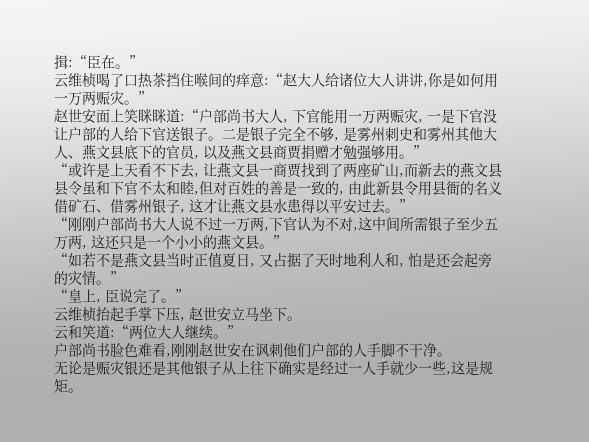揖:“臣在。”
云维桢喝了口热茶挡住喉间的痒意:“赵大人给诸位大人讲讲,你是如何用一万两赈灾。”
赵世安面上笑眯眯道:“户部尚书大人, 下官能用一万两赈灾, 一是下官没让户部的人给下官送银子。二是银子完全不够, 是雾州刺史和雾州其他大人、燕文县底下的官员, 以及燕文县商贾捐赠才勉强够用。”
“或许是上天看不下去, 让燕文县一商贾找到了两座矿山,而新去的燕文县县令虽和下官不太和睦,但对百姓的善是一致的, 由此新县令用县衙的名义借矿石、借雾州银子, 这才让燕文县水患得以平安过去。”
“刚刚户部尚书大人说不过一万两,下官认为不对,这中间所需银子至少五万两, 这还只是一个小小的燕文县。”
“如若不是燕文县当时正值夏日, 又占据了天时地利人和, 怕是还会起旁的灾情。”
“皇上, 臣说完了。”
云维桢抬起手掌下压, 赵世安立马坐下。
云和笑道:“两位大人继续。”
户部尚书脸色难看,刚刚赵世安在讽刺他们户部的人手脚不干净。
无论是赈灾银还是其他银子从上往下确实是经过一人手就少一些,这是规矩。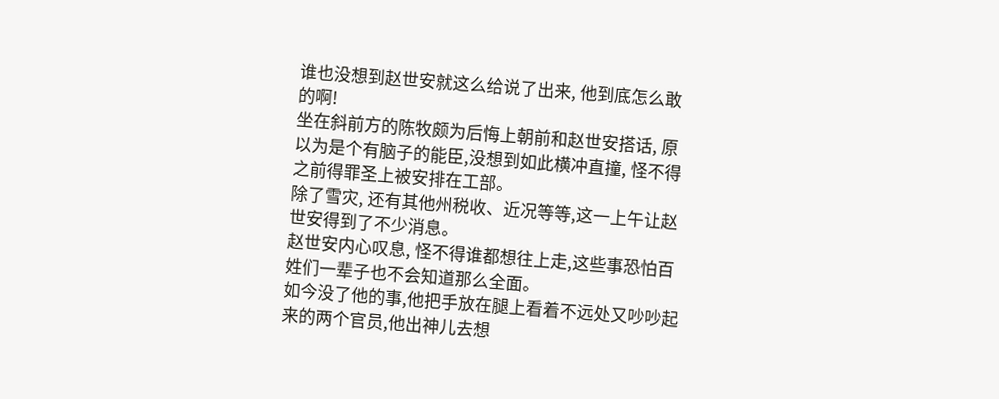谁也没想到赵世安就这么给说了出来, 他到底怎么敢的啊!
坐在斜前方的陈牧颇为后悔上朝前和赵世安搭话, 原以为是个有脑子的能臣,没想到如此横冲直撞, 怪不得之前得罪圣上被安排在工部。
除了雪灾, 还有其他州税收、近况等等,这一上午让赵世安得到了不少消息。
赵世安内心叹息, 怪不得谁都想往上走,这些事恐怕百姓们一辈子也不会知道那么全面。
如今没了他的事,他把手放在腿上看着不远处又吵吵起来的两个官员,他出神儿去想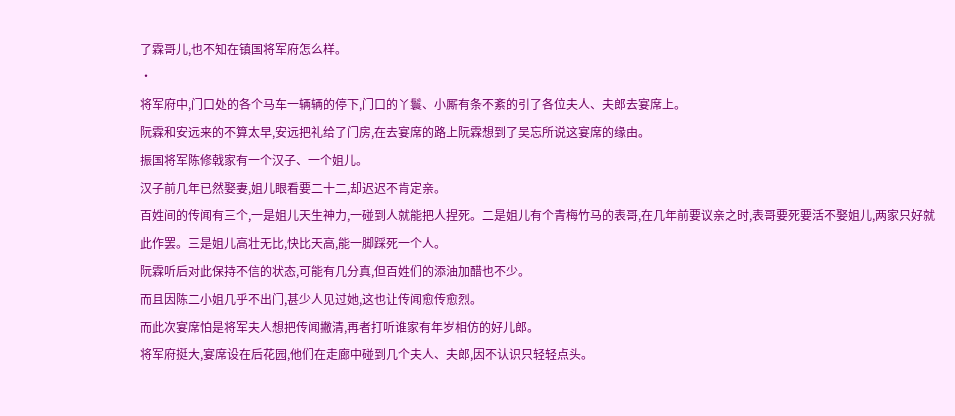了霖哥儿,也不知在镇国将军府怎么样。
·
将军府中,门口处的各个马车一辆辆的停下,门口的丫鬟、小厮有条不紊的引了各位夫人、夫郎去宴席上。
阮霖和安远来的不算太早,安远把礼给了门房,在去宴席的路上阮霖想到了吴忘所说这宴席的缘由。
振国将军陈修戟家有一个汉子、一个姐儿。
汉子前几年已然娶妻,姐儿眼看要二十二,却迟迟不肯定亲。
百姓间的传闻有三个,一是姐儿天生神力,一碰到人就能把人捏死。二是姐儿有个青梅竹马的表哥,在几年前要议亲之时,表哥要死要活不娶姐儿,两家只好就此作罢。三是姐儿高壮无比,快比天高,能一脚踩死一个人。
阮霖听后对此保持不信的状态,可能有几分真,但百姓们的添油加醋也不少。
而且因陈二小姐几乎不出门,甚少人见过她,这也让传闻愈传愈烈。
而此次宴席怕是将军夫人想把传闻撇清,再者打听谁家有年岁相仿的好儿郎。
将军府挺大,宴席设在后花园,他们在走廊中碰到几个夫人、夫郎,因不认识只轻轻点头。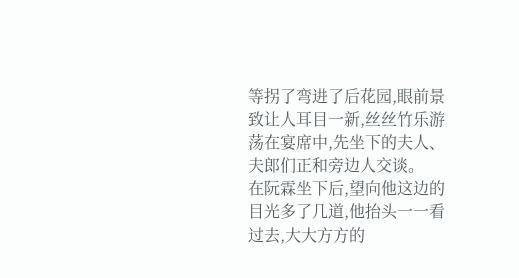等拐了弯进了后花园,眼前景致让人耳目一新,丝丝竹乐游荡在宴席中,先坐下的夫人、夫郎们正和旁边人交谈。
在阮霖坐下后,望向他这边的目光多了几道,他抬头一一看过去,大大方方的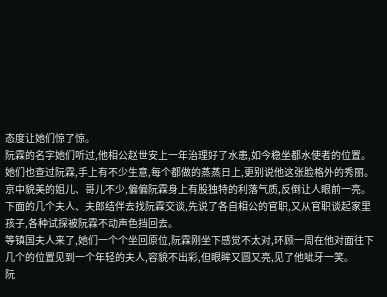态度让她们惊了惊。
阮霖的名字她们听过,他相公赵世安上一年治理好了水患,如今稳坐都水使者的位置。
她们也查过阮霖,手上有不少生意,每个都做的蒸蒸日上,更别说他这张脸格外的秀丽。
京中貌美的姐儿、哥儿不少,偏偏阮霖身上有股独特的利落气质,反倒让人眼前一亮。
下面的几个夫人、夫郎结伴去找阮霖交谈,先说了各自相公的官职,又从官职谈起家里孩子,各种试探被阮霖不动声色挡回去。
等镇国夫人来了,她们一个个坐回原位,阮霖刚坐下感觉不太对,环顾一周在他对面往下几个的位置见到一个年轻的夫人,容貌不出彩,但眼眸又圆又亮,见了他呲牙一笑。
阮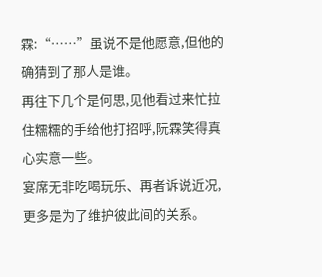霖:“……”虽说不是他愿意,但他的确猜到了那人是谁。
再往下几个是何思,见他看过来忙拉住糯糯的手给他打招呼,阮霖笑得真心实意一些。
宴席无非吃喝玩乐、再者诉说近况,更多是为了维护彼此间的关系。